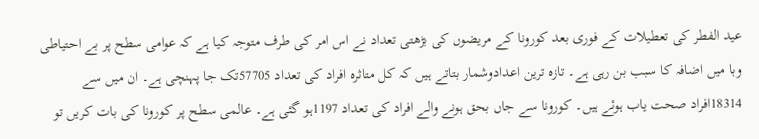عید الفطر کی تعطیلات کے فوری بعد کورونا کے مریضوں کی بڑھتی تعداد نے اس امر کی طرف متوجہ کیا ہے کہ عوامی سطح پر بے احتیاطی وبا میں اضافہ کا سبب بن رہی ہے۔ تازہ ترین اعدادوشمار بتاتے ہیں کہ کل متاثرہ افراد کی تعداد 57705تک جا پہنچی ہے۔ ان میں سے 18314افراد صحت یاب ہوئے ہیں۔ کورونا سے جاں بحق ہونے والے افراد کی تعداد 1197ہو گئی ہے۔ عالمی سطح پر کورونا کی بات کریں تو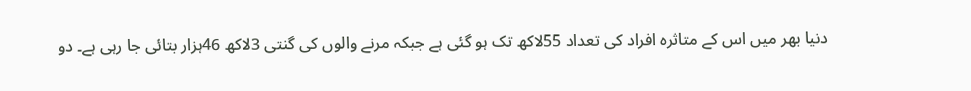دنیا بھر میں اس کے متاثرہ افراد کی تعداد 55لاکھ تک ہو گئی ہے جبکہ مرنے والوں کی گنتی 3لاکھ 46ہزار بتائی جا رہی ہے۔ دو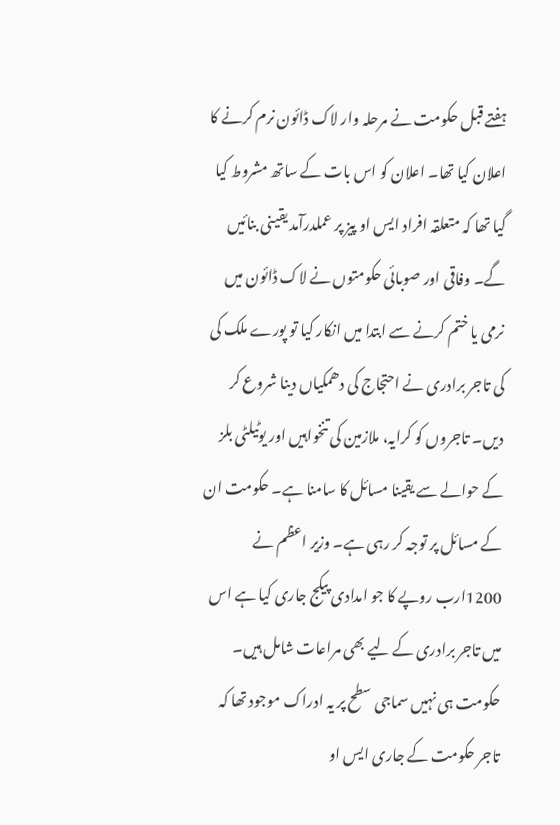ہفتے قبل حکومت نے مرحلہ وار لاک ڈائون نرم کرنے کا اعلان کیا تھا۔ اعلان کو اس بات کے ساتھ مشروط کیا گیا تھا کہ متعلقہ افراد ایس او پیز پر عملدرآمد یقینی بنائیں گے۔ وفاقی اور صوبائی حکومتوں نے لاک ڈائون میں نرمی یا ختم کرنے سے ابتدا میں انکار کیا تو پورے ملک کی کی تاجر برادری نے احتجاج کی دھمکیاں دینا شروع کر دیں۔ تاجروں کو کرایہ، ملازمین کی تنخواہیں اور یوٹیلٹی بلز کے حوالے سے یقینا مسائل کا سامنا ہے۔ حکومت ان کے مسائل پر توجہ کر رہی ہے۔ وزیر اعظم نے 1200ارب روپے کا جو امدادی پیکج جاری کیا ہے اس میں تاجر برادری کے لیے بھی مراعات شامل ہیں۔ حکومت ہی نہیں سماجی سطح پر یہ ادراک موجود تھا کہ تاجر حکومت کے جاری ایس او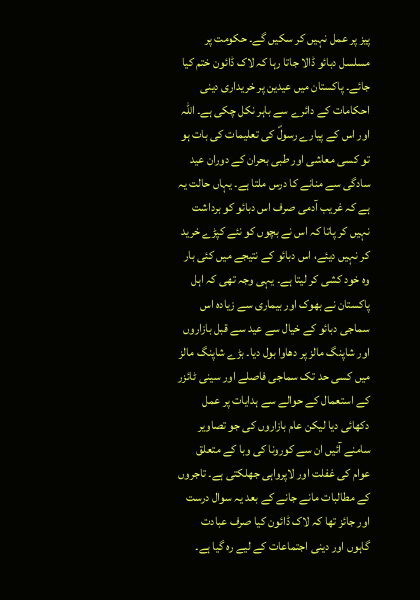پیز پر عمل نہیں کر سکیں گے۔ حکومت پر مسلسل دبائو ڈالا جاتا رہا کہ لاک ڈائون ختم کیا جائے۔ پاکستان میں عیدین پر خریداری دینی احکامات کے دائرے سے باہر نکل چکی ہے۔ اللہ اور اس کے پیارے رسولؐ کی تعلیمات کی بات ہو تو کسی معاشی اور طبی بحران کے دوران عید سادگی سے منانے کا درس ملتا ہے۔ یہاں حالت یہ ہے کہ غریب آدمی صرف اس دبائو کو برداشت نہیں کر پاتا کہ اس نے بچوں کو نئے کپڑے خرید کر نہیں دیئے، اس دبائو کے نتیجے میں کئی بار وہ خود کشی کر لیتا ہے۔ یہی وجہ تھی کہ اہل پاکستان نے بھوک اور بیماری سے زیادہ اس سماجی دبائو کے خیال سے عید سے قبل بازاروں اور شاپنگ مالز پر دھاوا بول دیا۔ بڑے شاپنگ مالز میں کسی حد تک سماجی فاصلے اور سینی ٹائزر کے استعمال کے حوالے سے ہدایات پر عمل دکھائی دیا لیکن عام بازاروں کی جو تصاویر سامنے آئیں ان سے کورونا کی وبا کے متعلق عوام کی غفلت اور لاپرواہی جھلکتی ہے۔ تاجروں کے مطالبات مانے جانے کے بعد یہ سوال درست اور جائز تھا کہ لاک ڈائون کیا صرف عبادت گاہوں اور دینی اجتماعات کے لیے رہ گیا ہے۔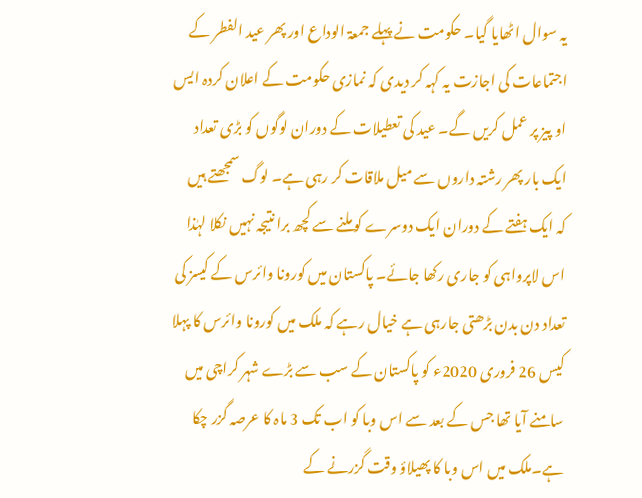یہ سوال اٹھایا گیا۔ حکومت نے پہلے جمعۃ الوداع اور پھر عید الفطر کے اجتماعات کی اجازت یہ کہہ کر دیدی کہ نمازی حکومت کے اعلان کردہ ایس او پیز پر عمل کریں گے۔ عید کی تعطیلات کے دوران لوگوں کو بڑی تعداد ایک بار پھر رشتہ داروں سے میل ملاقات کر رہی ہے۔ لوگ سمجھتے ہیں کہ ایک ہفتے کے دوران ایک دوسرے کو ملنے سے کچھ برا نتیجہ نہیں نکلا لہٰذا اس لاپرواہی کو جاری رکھا جائے۔ پاکستان میں کورونا وائرس کے کیسز کی تعداد دن بدن بڑھتی جارہی ہے خیال رہے کہ ملک میں کورونا وائرس کا پہلا کیس 26 فروری 2020ء کو پاکستان کے سب سے بڑے شہر کراچی میں سامنے آیا تھا جس کے بعد سے اس وبا کو اب تک 3 ماہ کا عرصہ گزر چکا ہے۔ملک میں اس وبا کا پھیلاؤ وقت گزرنے کے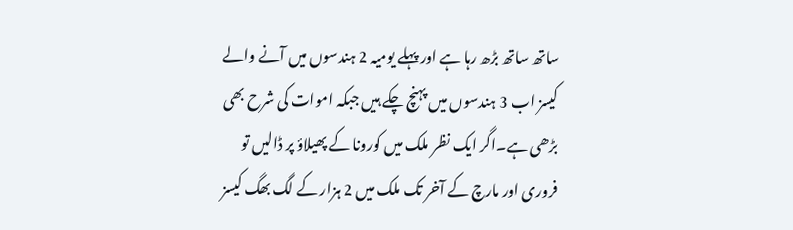ساتھ ساتھ بڑھ رہا ہے اور پہلے یومیہ 2 ہندسوں میں آنے والے کیسز اب 3 ہندسوں میں پہنچ چکے ہیں جبکہ اموات کی شرح بھی بڑھی ہے۔اگر ایک نظر ملک میں کورونا کے پھیلاؤ پر ڈالیں تو فروری اور مارچ کے آخر تک ملک میں 2 ہزار کے لگ بھگ کیسز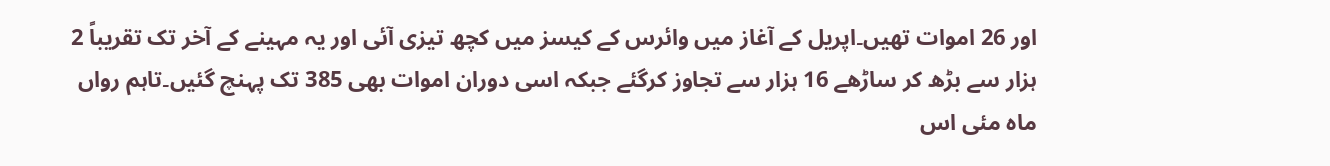اور 26 اموات تھیں۔اپریل کے آغاز میں وائرس کے کیسز میں کچھ تیزی آئی اور یہ مہینے کے آخر تک تقریباً 2 ہزار سے بڑھ کر ساڑھے 16 ہزار سے تجاوز کرگئے جبکہ اسی دوران اموات بھی 385 تک پہنچ گئیں۔تاہم رواں ماہ مئی اس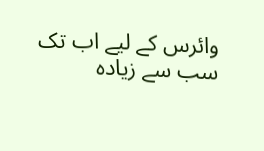وائرس کے لیے اب تک سب سے زیادہ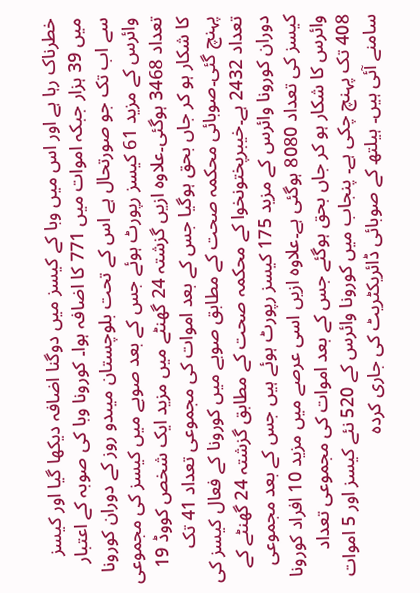خطرناک رہا ہے اور اس میں وبا کے کیسز میں دوگنا اضافہ دیکھا گیا اور کیسز میں 39 ہزار جبکہ اموات میں 771 کا اضافہ ہوا۔ کورونا وبا کی صوبہ کے اعتبار سے اب تک جو صورتحال ہے اس کے تحت بلوچستان میںدو روز کے دوران کورونا وائرس کے مزید 61 کیسز رپورٹ ہوئے جس کے بعد صوبے میں کیسز کی مجموعی تعداد 3468 ہوگئی۔علاوہ ازیں گزشتہ 24 گھنٹے میں مزید ایک شخص کووڈ 19 کا شکار ہو کر جاں بحق ہوگیا جس کے بعد اموات کی مجموعی تعداد 41 تک پہنچ گئی۔صوبائی محکمہ صحت کے مطابق صوبے میں کورونا کے فعال کیسز کی تعداد 2432 ہے۔خیبرپختونخوا کے محکمہ صحت کے مطابق گزشتہ 24 گھنٹے کے دوران کورونا وائرس کے مزید 175 کیسز رپورٹ ہوئے ہیں جس کے بعد مجموعی کیسز کی تعداد 8080 ہوگئی ہے۔علاوہ ازیں اسی عرصے میں مزید 10 افراد کورونا وائرس کا شکار ہو کر جاں بحق ہوگئے جس کے بعد اموات کی مجموعی تعداد 408 تک پہنچ چکی ہے۔ پنجاب میں کورونا وائرس کے 520 نئے کیسز اور 5 اموات سامنے آئی ہیں۔ ہیلتھ کے صوبائی ڈائریکٹریٹ کی جاری کردہ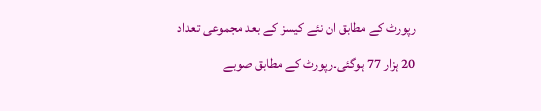رپورٹ کے مطابق ان نئے کیسز کے بعد مجموعی تعداد 20 ہزار 77 ہوگئی۔رپورٹ کے مطابق صوبے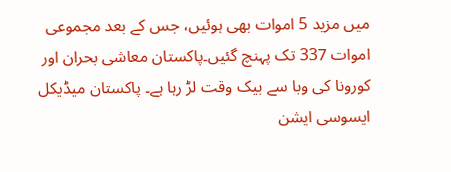میں مزید 5 اموات بھی ہوئیں، جس کے بعد مجموعی اموات 337 تک پہنچ گئیں۔پاکستان معاشی بحران اور کورونا کی وبا سے بیک وقت لڑ رہا ہے۔ پاکستان میڈیکل ایسوسی ایشن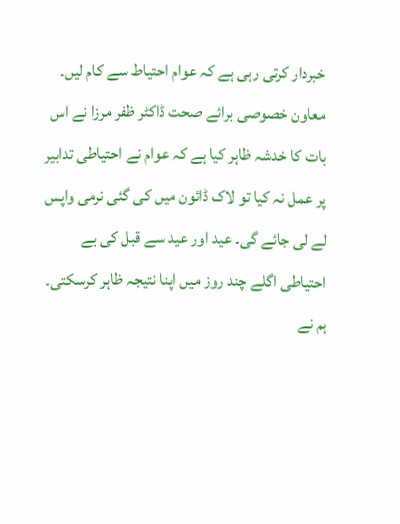خبردار کرتی رہی ہے کہ عوام احتیاط سے کام لیں۔ معاون خصوصی برائے صحت ڈاکٹر ظفر مرزا نے اس بات کا خدشہ ظاہر کیا ہے کہ عوام نے احتیاطی تدابیر پر عمل نہ کیا تو لاک ڈائون میں کی گئی نرمی واپس لے لی جائے گی۔ عید اور عید سے قبل کی بے احتیاطی اگلے چند روز میں اپنا نتیجہ ظاہر کرسکتی۔ ہم نے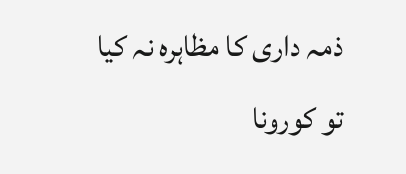ذمہ داری کا مظاہرہ نہ کیا تو کورونا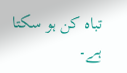تباہ کن ہو سکتا ہے۔